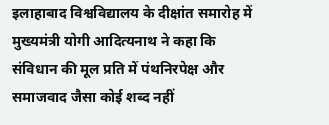इलाहाबाद विश्वविद्यालय के दीक्षांत समारोह में मुख्यमंत्री योगी आदित्यनाथ ने कहा कि संविधान की मूल प्रति में पंथनिरपेक्ष और समाजवाद जैसा कोई शब्द नहीं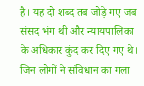है। यह दो शब्द तब जोड़े गए जब संसद भंग थी और न्यायपालिका के अधिकार कुंद कर दिए गए थे। जिन लोगों ने संविधान का गला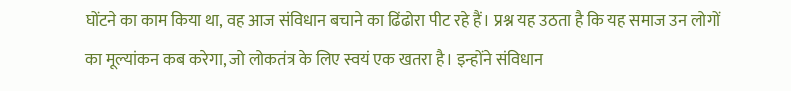घोंटने का काम किया था, वह आज संविधान बचाने का ढिंढोरा पीट रहे हैं। प्रश्न यह उठता है कि यह समाज उन लोगों का मूल्यांकन कब करेगा, जो लोकतंत्र के लिए स्वयं एक खतरा है। इन्होंने संविधान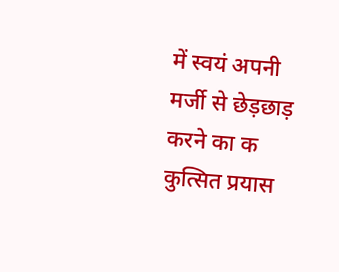में स्वयं अपनी मर्जी से छेड़छाड़ करने का क कुत्सित प्रयास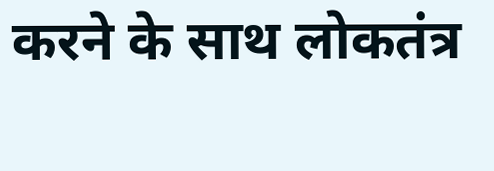करने के साथ लोकतंत्र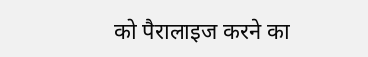को पैरालाइज करने का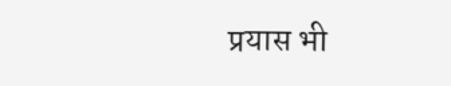प्रयास भी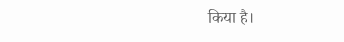किया है।